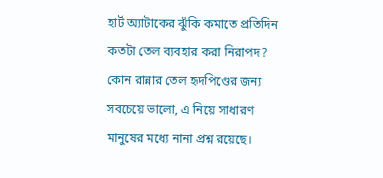হার্ট অ্যাটাকের ঝুঁকি কমাতে প্রতিদিন কতটা তেল ব্যবহার করা নিরাপদ? কোন রান্নার তেল হৃদপিণ্ডের জন্য সবচেয়ে ভালো, এ নিয়ে সাধারণ মানুষের মধ্যে নানা প্রশ্ন রয়েছে।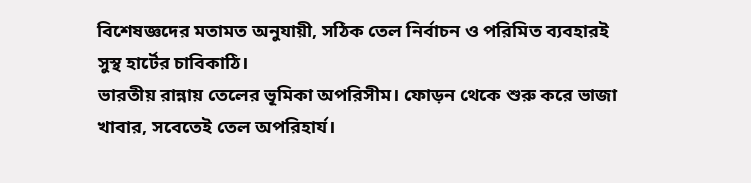বিশেষজ্ঞদের মতামত অনুযায়ী, সঠিক তেল নির্বাচন ও পরিমিত ব্যবহারই সুস্থ হার্টের চাবিকাঠি।
ভারতীয় রান্নায় তেলের ভূমিকা অপরিসীম। ফোড়ন থেকে শুরু করে ভাজা খাবার, সবেতেই তেল অপরিহার্য।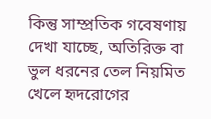কিন্তু সাম্প্রতিক গবেষণায় দেখা যাচ্ছে, অতিরিক্ত বা ভুল ধরনের তেল নিয়মিত খেলে হৃদরোগের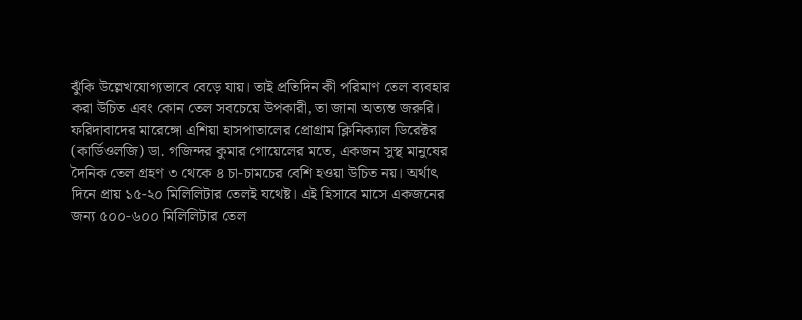ঝুঁকি উল্লেখযোগ্যভাবে বেড়ে যায়। তাই প্রতিদিন কী পরিমাণ তেল ব্যবহার করা উচিত এবং কোন তেল সবচেয়ে উপকারী, তা জানা অত্যন্ত জরুরি।
ফরিদাবাদের মারেঙ্গো এশিয়া হাসপাতালের প্রোগ্রাম ক্লিনিক্যাল ডিরেক্টর (কার্ডিওলজি) ডা. গজিন্দর কুমার গোয়েলের মতে, একজন সুস্থ মানুষের দৈনিক তেল গ্রহণ ৩ থেকে ৪ চা-চামচের বেশি হওয়া উচিত নয়। অর্থাৎ দিনে প্রায় ১৫-২০ মিলিলিটার তেলই যথেষ্ট। এই হিসাবে মাসে একজনের জন্য ৫০০-৬০০ মিলিলিটার তেল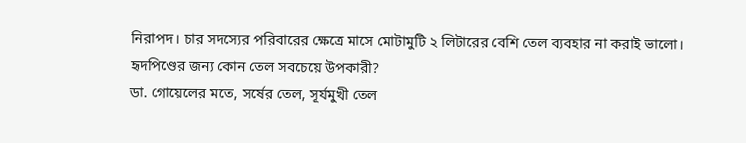নিরাপদ। চার সদস্যের পরিবারের ক্ষেত্রে মাসে মোটামুটি ২ লিটারের বেশি তেল ব্যবহার না করাই ভালো।
হৃদপিণ্ডের জন্য কোন তেল সবচেয়ে উপকারী?
ডা. গোয়েলের মতে, সর্ষের তেল, সূর্যমুখী তেল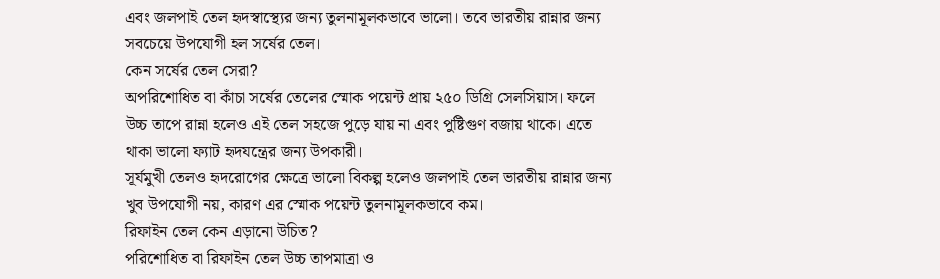এবং জলপাই তেল হৃদস্বাস্থ্যের জন্য তুলনামূলকভাবে ভালো। তবে ভারতীয় রান্নার জন্য সবচেয়ে উপযোগী হল সর্ষের তেল।
কেন সর্ষের তেল সেরা?
অপরিশোধিত বা কাঁচা সর্ষের তেলের স্মোক পয়েন্ট প্রায় ২৫০ ডিগ্রি সেলসিয়াস। ফলে উচ্চ তাপে রান্না হলেও এই তেল সহজে পুড়ে যায় না এবং পুষ্টিগুণ বজায় থাকে। এতে থাকা ভালো ফ্যাট হৃদযন্ত্রের জন্য উপকারী।
সূর্যমুখী তেলও হৃদরোগের ক্ষেত্রে ভালো বিকল্প হলেও জলপাই তেল ভারতীয় রান্নার জন্য খুব উপযোগী নয়, কারণ এর স্মোক পয়েন্ট তুলনামূলকভাবে কম।
রিফাইন তেল কেন এড়ানো উচিত?
পরিশোধিত বা রিফাইন তেল উচ্চ তাপমাত্রা ও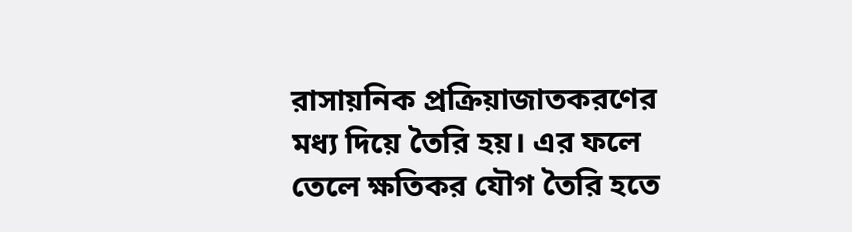রাসায়নিক প্রক্রিয়াজাতকরণের মধ্য দিয়ে তৈরি হয়। এর ফলে তেলে ক্ষতিকর যৌগ তৈরি হতে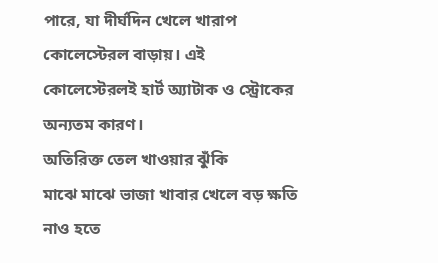পারে, যা দীর্ঘদিন খেলে খারাপ কোলেস্টেরল বাড়ায়। এই কোলেস্টেরলই হার্ট অ্যাটাক ও স্ট্রোকের অন্যতম কারণ।
অতিরিক্ত তেল খাওয়ার ঝুঁকি
মাঝে মাঝে ভাজা খাবার খেলে বড় ক্ষতি নাও হতে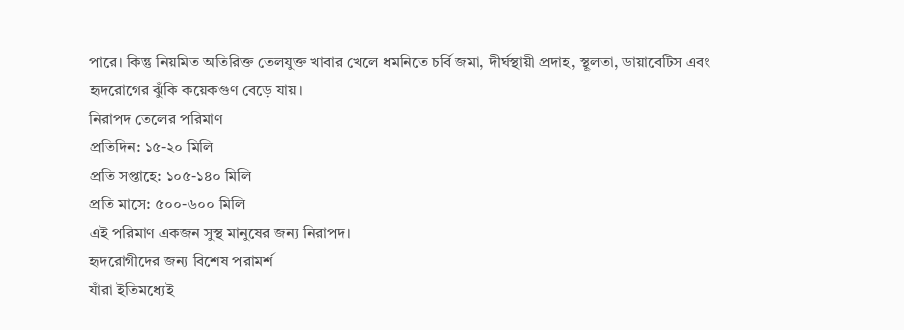পারে। কিন্তু নিয়মিত অতিরিক্ত তেলযুক্ত খাবার খেলে ধমনিতে চর্বি জমা, দীর্ঘস্থায়ী প্রদাহ, স্থূলতা, ডায়াবেটিস এবং হৃদরোগের ঝুঁকি কয়েকগুণ বেড়ে যায়।
নিরাপদ তেলের পরিমাণ
প্রতিদিন: ১৫-২০ মিলি
প্রতি সপ্তাহে: ১০৫-১৪০ মিলি
প্রতি মাসে: ৫০০-৬০০ মিলি
এই পরিমাণ একজন সুস্থ মানুষের জন্য নিরাপদ।
হৃদরোগীদের জন্য বিশেষ পরামর্শ
যাঁরা ইতিমধ্যেই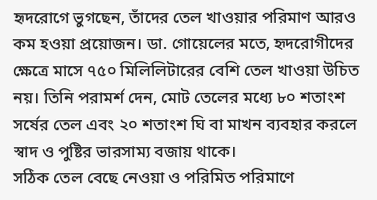হৃদরোগে ভুগছেন, তাঁদের তেল খাওয়ার পরিমাণ আরও কম হওয়া প্রয়োজন। ডা. গোয়েলের মতে, হৃদরোগীদের ক্ষেত্রে মাসে ৭৫০ মিলিলিটারের বেশি তেল খাওয়া উচিত নয়। তিনি পরামর্শ দেন, মোট তেলের মধ্যে ৮০ শতাংশ সর্ষের তেল এবং ২০ শতাংশ ঘি বা মাখন ব্যবহার করলে স্বাদ ও পুষ্টির ভারসাম্য বজায় থাকে।
সঠিক তেল বেছে নেওয়া ও পরিমিত পরিমাণে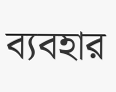ব্যবহার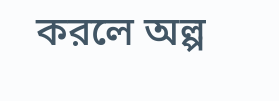করলে অল্প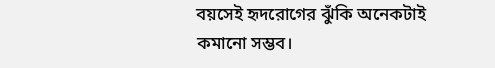বয়সেই হৃদরোগের ঝুঁকি অনেকটাই কমানো সম্ভব।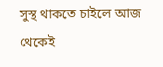সুস্থ থাকতে চাইলে আজ থেকেই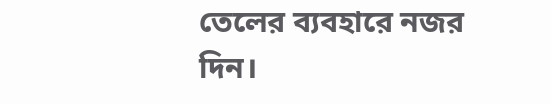তেলের ব্যবহারে নজর দিন।